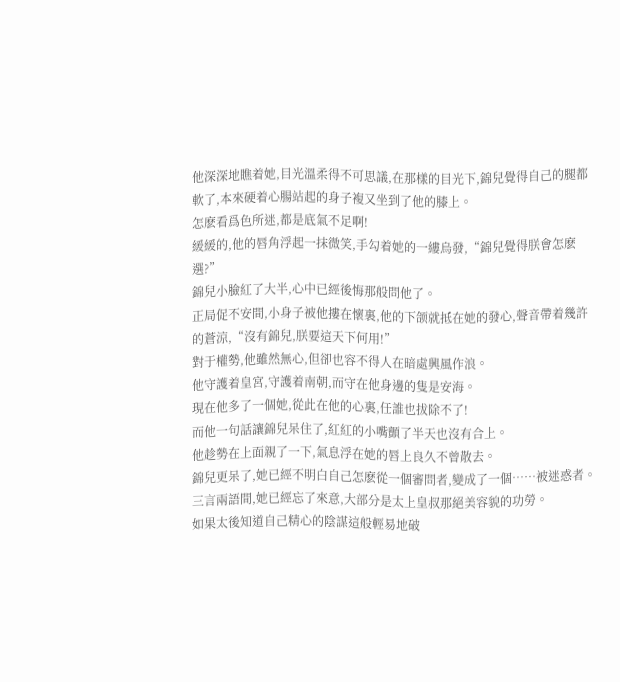他深深地瞧着她,目光溫柔得不可思議,在那樣的目光下,錦兒覺得自己的腿都軟了,本來硬着心腸站起的身子複又坐到了他的膝上。
怎麽看爲色所迷,都是底氣不足啊!
緩緩的,他的唇角浮起一抹微笑,手勾着她的一縷烏發,“錦兒覺得朕會怎麽選?”
錦兒小臉紅了大半,心中已經後悔那般問他了。
正局促不安間,小身子被他摟在懷裏,他的下颌就抵在她的發心,聲音帶着幾許的蒼涼,“沒有錦兒,朕要這天下何用!”
對于權勢,他雖然無心,但卻也容不得人在暗處興風作浪。
他守護着皇宮,守護着南朝,而守在他身邊的隻是安海。
現在他多了一個她,從此在他的心裏,任誰也拔除不了!
而他一句話讓錦兒呆住了,紅紅的小嘴顫了半天也沒有合上。
他趁勢在上面親了一下,氣息浮在她的唇上良久不曾散去。
錦兒更呆了,她已經不明白自己怎麽從一個審問者,變成了一個……被迷惑者。
三言兩語間,她已經忘了來意,大部分是太上皇叔那絕美容貌的功勞。
如果太後知道自己精心的陰謀這般輕易地破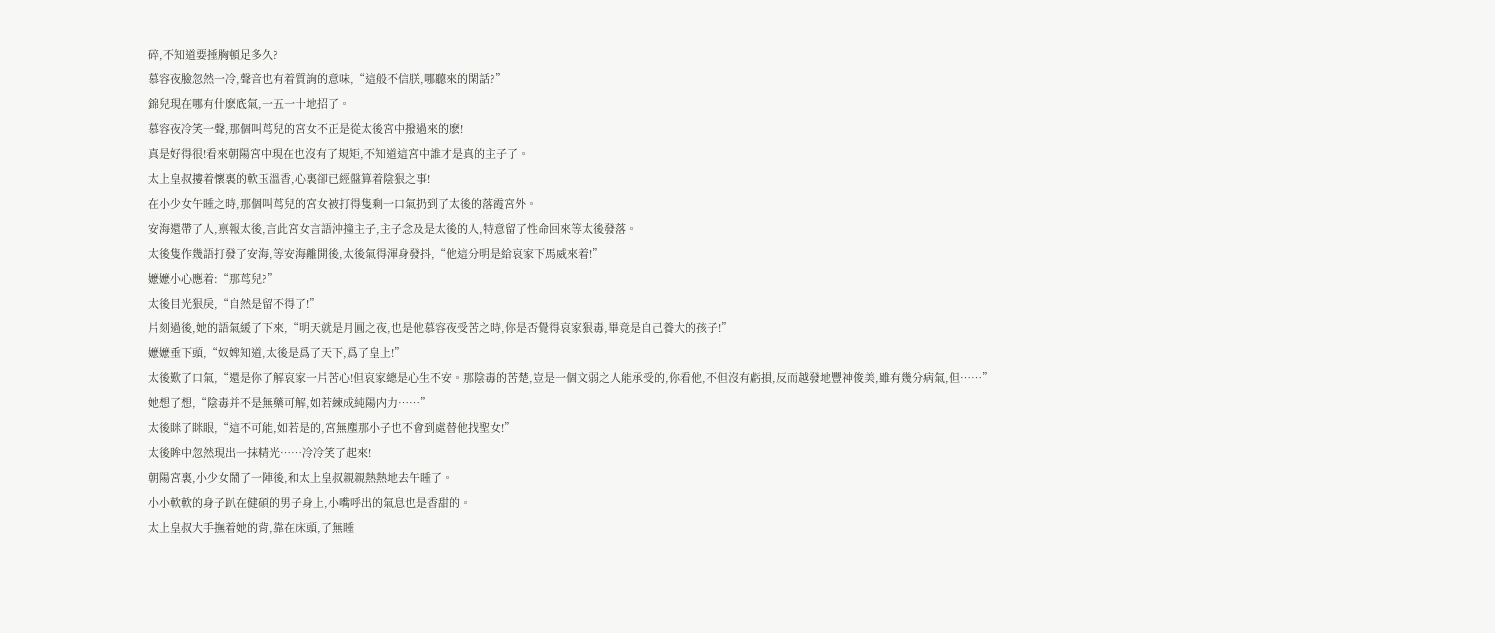碎,不知道要捶胸頓足多久?
慕容夜臉忽然一冷,聲音也有着質詢的意味,“這般不信朕,哪聽來的閑話?”
錦兒現在哪有什麽底氣,一五一十地招了。
慕容夜冷笑一聲,那個叫茑兒的宮女不正是從太後宮中撥過來的麽!
真是好得很!看來朝陽宮中現在也沒有了規矩,不知道這宮中誰才是真的主子了。
太上皇叔摟着懷裏的軟玉溫香,心裏卻已經盤算着陰狠之事!
在小少女午睡之時,那個叫茑兒的宮女被打得隻剩一口氣扔到了太後的落霞宮外。
安海還帶了人,禀報太後,言此宮女言語沖撞主子,主子念及是太後的人,特意留了性命回來等太後發落。
太後隻作幾語打發了安海,等安海離開後,太後氣得渾身發抖,“他這分明是給哀家下馬威來着!”
嬷嬷小心應着:“那茑兒?”
太後目光狠戾,“自然是留不得了!”
片刻過後,她的語氣緩了下來,“明天就是月圓之夜,也是他慕容夜受苦之時,你是否覺得哀家狠毒,畢竟是自己養大的孩子!”
嬷嬷垂下頭,“奴婢知道,太後是爲了天下,爲了皇上!”
太後歎了口氣,“還是你了解哀家一片苦心!但哀家總是心生不安。那陰毒的苦楚,豈是一個文弱之人能承受的,你看他,不但沒有虧損,反而越發地豐神俊美,雖有幾分病氣,但……”
她想了想,“陰毒并不是無藥可解,如若練成純陽内力……”
太後眯了眯眼,“這不可能,如若是的,宮無塵那小子也不會到處替他找聖女!”
太後眸中忽然現出一抹精光……冷冷笑了起來!
朝陽宮裏,小少女鬧了一陣後,和太上皇叔親親熱熱地去午睡了。
小小軟軟的身子趴在健碩的男子身上,小嘴呼出的氣息也是香甜的。
太上皇叔大手撫着她的背,靠在床頭,了無睡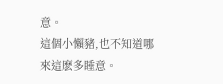意。
這個小懶豬,也不知道哪來這麽多睡意。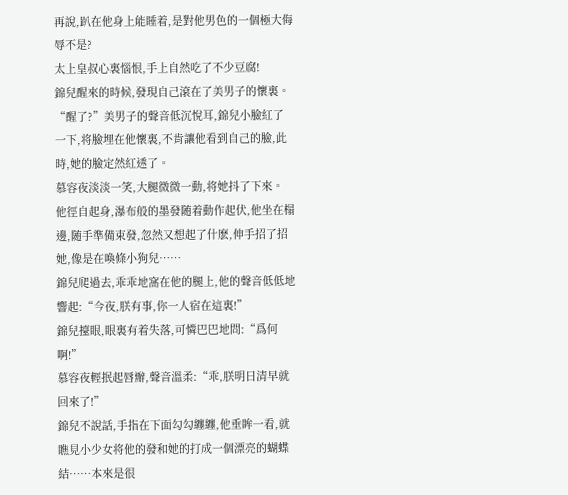再說,趴在他身上能睡着,是對他男色的一個極大侮辱不是?
太上皇叔心裏惱恨,手上自然吃了不少豆腐!
錦兒醒來的時候,發現自己滾在了美男子的懷裏。
“醒了?”美男子的聲音低沉悅耳,錦兒小臉紅了一下,将臉埋在他懷裏,不肯讓他看到自己的臉,此時,她的臉定然紅透了。
慕容夜淡淡一笑,大腿微微一動,将她抖了下來。
他徑自起身,瀑布般的墨發随着動作起伏,他坐在榻邊,随手準備束發,忽然又想起了什麽,伸手招了招她,像是在喚條小狗兒……
錦兒爬過去,乖乖地窩在他的腿上,他的聲音低低地響起:“今夜,朕有事,你一人宿在這裏!”
錦兒擡眼,眼裏有着失落,可憐巴巴地問:“爲何啊!”
慕容夜輕抿起唇瓣,聲音溫柔:“乖,朕明日清早就回來了!”
錦兒不說話,手指在下面勾勾纏纏,他垂眸一看,就瞧見小少女将他的發和她的打成一個漂亮的蝴蝶結……本來是很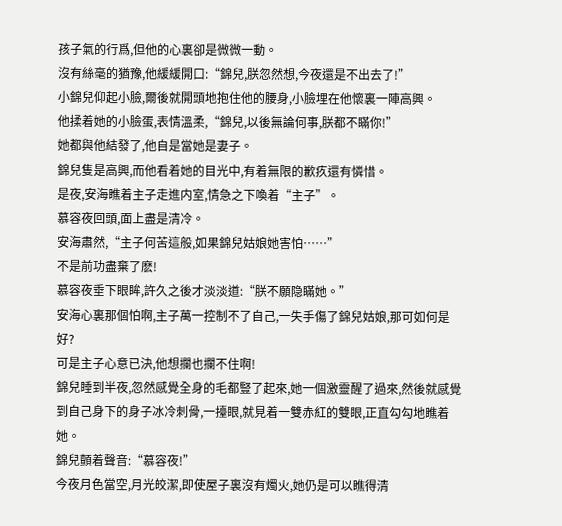孩子氣的行爲,但他的心裏卻是微微一動。
沒有絲毫的猶豫,他緩緩開口:“錦兒,朕忽然想,今夜還是不出去了!”
小錦兒仰起小臉,爾後就開頭地抱住他的腰身,小臉埋在他懷裏一陣高興。
他揉着她的小臉蛋,表情溫柔,“錦兒,以後無論何事,朕都不瞞你!”
她都與他結發了,他自是當她是妻子。
錦兒隻是高興,而他看着她的目光中,有着無限的歉疚還有憐惜。
是夜,安海瞧着主子走進内室,情急之下喚着“主子”。
慕容夜回頭,面上盡是清冷。
安海肅然,“主子何苦這般,如果錦兒姑娘她害怕……”
不是前功盡棄了麽!
慕容夜垂下眼眸,許久之後才淡淡道:“朕不願隐瞞她。”
安海心裏那個怕啊,主子萬一控制不了自己,一失手傷了錦兒姑娘,那可如何是好?
可是主子心意已決,他想攔也攔不住啊!
錦兒睡到半夜,忽然感覺全身的毛都豎了起來,她一個激靈醒了過來,然後就感覺到自己身下的身子冰冷刺骨,一擡眼,就見着一雙赤紅的雙眼,正直勾勾地瞧着她。
錦兒顫着聲音:“慕容夜!”
今夜月色當空,月光皎潔,即使屋子裏沒有燭火,她仍是可以瞧得清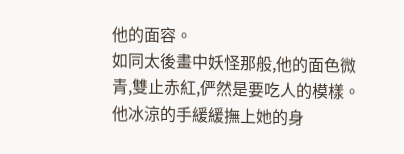他的面容。
如同太後畫中妖怪那般,他的面色微青,雙止赤紅,俨然是要吃人的模樣。
他冰涼的手緩緩撫上她的身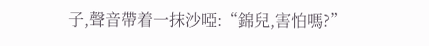子,聲音帶着一抹沙啞:“錦兒,害怕嗎?”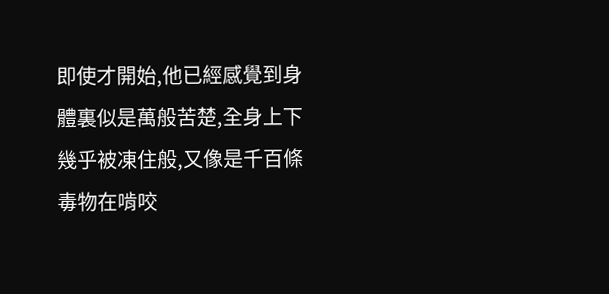即使才開始,他已經感覺到身體裏似是萬般苦楚,全身上下幾乎被凍住般,又像是千百條毒物在啃咬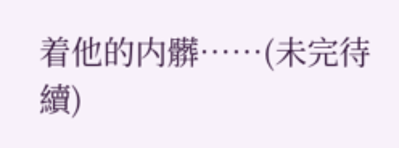着他的内髒……(未完待續)